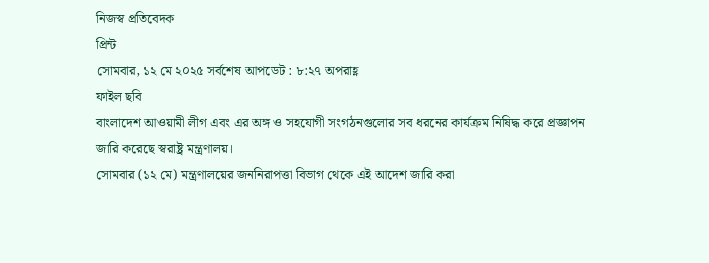নিজস্ব প্রতিবেদক
প্রিন্ট
সোমবার, ১২ মে ২০২৫ সর্বশেষ আপডেট : ৮:২৭ অপরাহ্ণ
ফাইল ছবি
বাংলাদেশ আওয়ামী লীগ এবং এর অঙ্গ ও সহযোগী সংগঠনগুলোর সব ধরনের কার্যক্রম নিষিদ্ধ করে প্রজ্ঞাপন জারি করেছে স্বরাষ্ট্র মন্ত্রণালয়।
সোমবার (১২ মে) মন্ত্রণালয়ের জননিরাপত্তা বিভাগ থেকে এই আদেশ জারি করা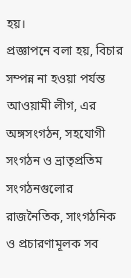হয়।
প্রজ্ঞাপনে বলা হয়, বিচার সম্পন্ন না হওয়া পর্যন্ত আওয়ামী লীগ, এর অঙ্গসংগঠন, সহযোগী সংগঠন ও ভ্রাতৃপ্রতিম সংগঠনগুলোর রাজনৈতিক, সাংগঠনিক ও প্রচারণামূলক সব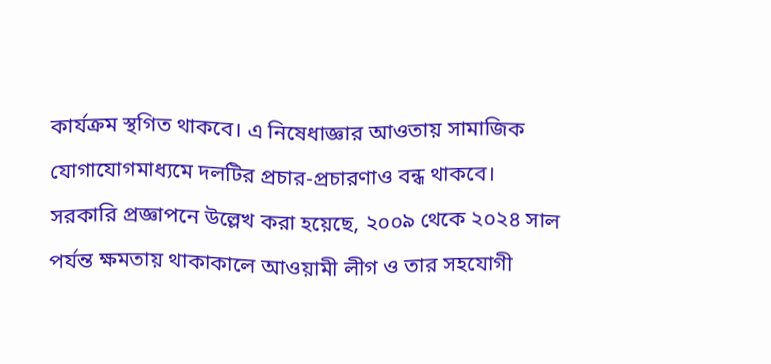কার্যক্রম স্থগিত থাকবে। এ নিষেধাজ্ঞার আওতায় সামাজিক যোগাযোগমাধ্যমে দলটির প্রচার-প্রচারণাও বন্ধ থাকবে।
সরকারি প্রজ্ঞাপনে উল্লেখ করা হয়েছে, ২০০৯ থেকে ২০২৪ সাল পর্যন্ত ক্ষমতায় থাকাকালে আওয়ামী লীগ ও তার সহযোগী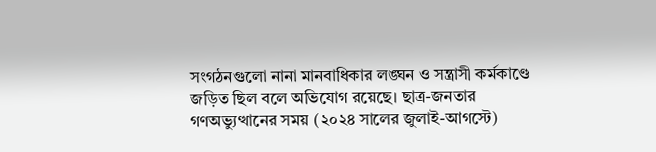সংগঠনগুলো নানা মানবাধিকার লঙ্ঘন ও সন্ত্রাসী কর্মকাণ্ডে জড়িত ছিল বলে অভিযোগ রয়েছে। ছাত্র-জনতার গণঅভ্যুত্থানের সময় (২০২৪ সালের জুলাই-আগস্টে)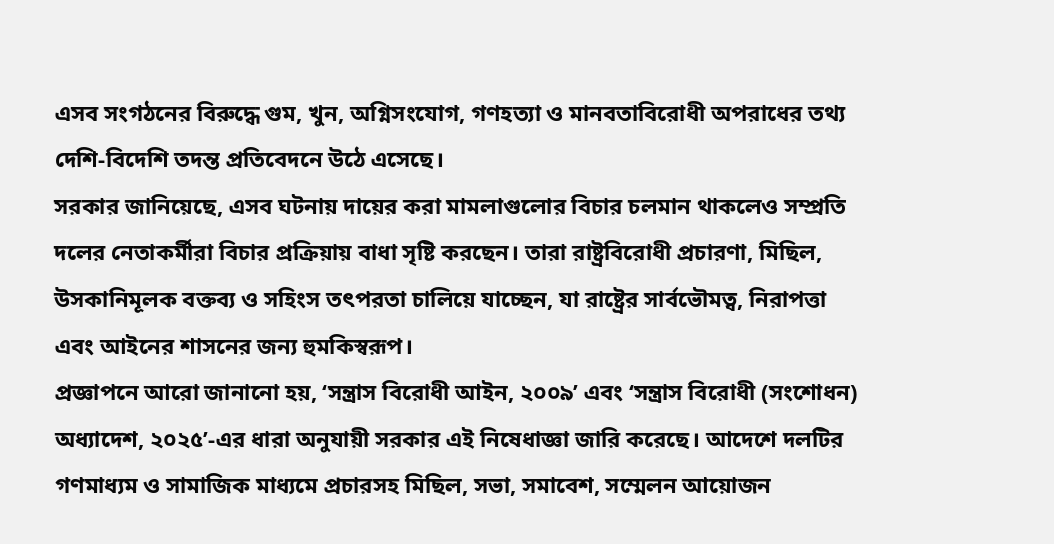এসব সংগঠনের বিরুদ্ধে গুম, খুন, অগ্নিসংযোগ, গণহত্যা ও মানবতাবিরোধী অপরাধের তথ্য দেশি-বিদেশি তদন্ত প্রতিবেদনে উঠে এসেছে।
সরকার জানিয়েছে, এসব ঘটনায় দায়ের করা মামলাগুলোর বিচার চলমান থাকলেও সম্প্রতি দলের নেতাকর্মীরা বিচার প্রক্রিয়ায় বাধা সৃষ্টি করছেন। তারা রাষ্ট্রবিরোধী প্রচারণা, মিছিল, উসকানিমূলক বক্তব্য ও সহিংস তৎপরতা চালিয়ে যাচ্ছেন, যা রাষ্ট্রের সার্বভৌমত্ব, নিরাপত্তা এবং আইনের শাসনের জন্য হুমকিস্বরূপ।
প্রজ্ঞাপনে আরো জানানো হয়, ‘সন্ত্রাস বিরোধী আইন, ২০০৯’ এবং ‘সন্ত্রাস বিরোধী (সংশোধন) অধ্যাদেশ, ২০২৫’-এর ধারা অনুযায়ী সরকার এই নিষেধাজ্ঞা জারি করেছে। আদেশে দলটির গণমাধ্যম ও সামাজিক মাধ্যমে প্রচারসহ মিছিল, সভা, সমাবেশ, সম্মেলন আয়োজন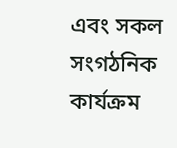এবং সকল সংগঠনিক কার্যক্রম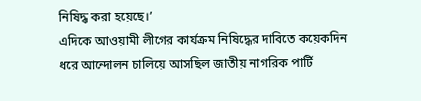নিষিদ্ধ করা হয়েছে।’
এদিকে আওয়ামী লীগের কার্যক্রম নিষিদ্ধের দাবিতে কয়েকদিন ধরে আন্দোলন চালিয়ে আসছিল জাতীয় নাগরিক পার্টি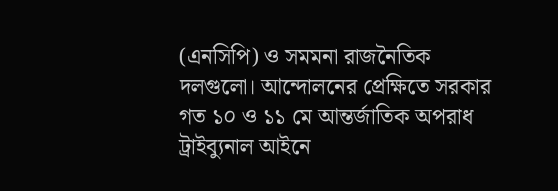(এনসিপি) ও সমমনা রাজনৈতিক দলগুলো। আন্দোলনের প্রেক্ষিতে সরকার গত ১০ ও ১১ মে আন্তর্জাতিক অপরাধ ট্রাইব্যুনাল আইনে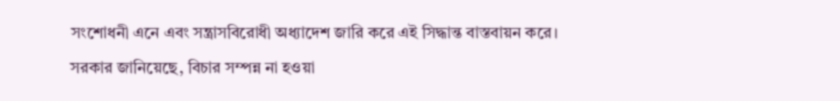সংশোধনী এনে এবং সন্ত্রাসবিরোধী অধ্যাদেশ জারি করে এই সিদ্ধান্ত বাস্তবায়ন করে।
সরকার জানিয়েছে, বিচার সম্পন্ন না হওয়া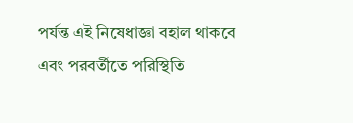পর্যন্ত এই নিষেধাজ্ঞা বহাল থাকবে এবং পরবর্তীতে পরিস্থিতি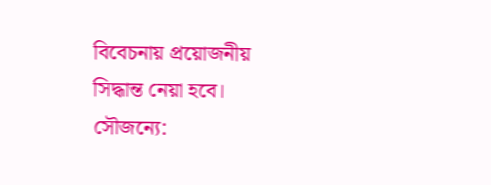বিবেচনায় প্রয়োজনীয় সিদ্ধান্ত নেয়া হবে। সৌজন্যে: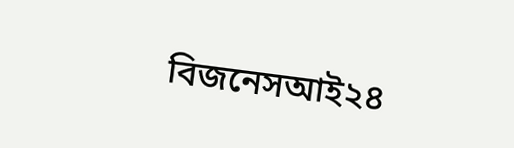বিজনেসআই২৪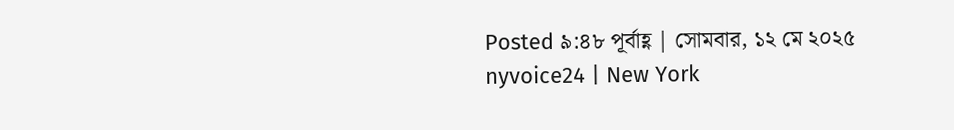Posted ৯:৪৮ পূর্বাহ্ণ | সোমবার, ১২ মে ২০২৫
nyvoice24 | New York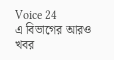Voice 24
এ বিভাগের আরও খবর